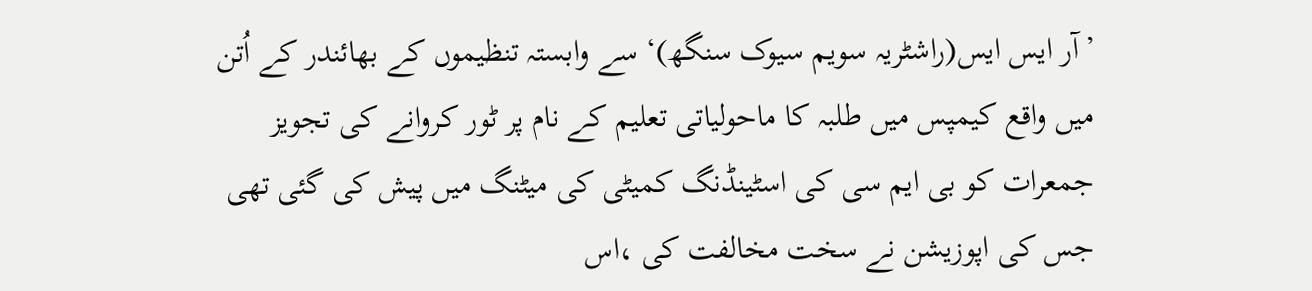’آر ایس ایس(راشٹریہ سویم سیوک سنگھ)‘ سے وابستہ تنظیموں کے بھائندر کے اُتن میں واقع کیمپس میں طلبہ کا ماحولیاتی تعلیم کے نام پر ٹور کروانے کی تجویز جمعرات کو بی ایم سی کی اسٹینڈنگ کمیٹی کی میٹنگ میں پیش کی گئی تھی جس کی اپوزیشن نے سخت مخالفت کی ،اس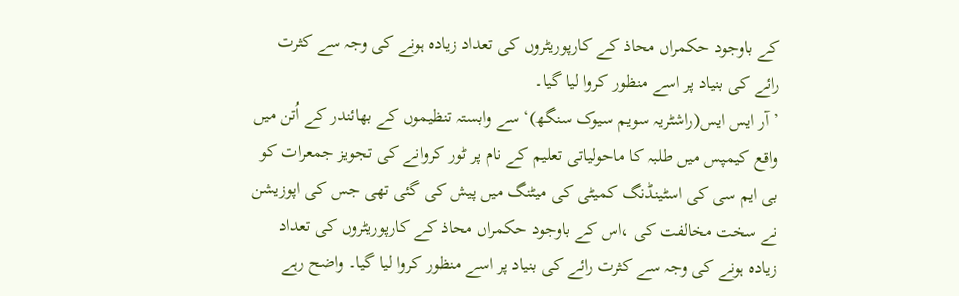کے باوجود حکمراں محاذ کے کارپوریٹروں کی تعداد زیادہ ہونے کی وجہ سے کثرت رائے کی بنیاد پر اسے منظور کروا لیا گیا۔
’آر ایس ایس(راشٹریہ سویم سیوک سنگھ)‘ سے وابستہ تنظیموں کے بھائندر کے اُتن میں واقع کیمپس میں طلبہ کا ماحولیاتی تعلیم کے نام پر ٹور کروانے کی تجویز جمعرات کو بی ایم سی کی اسٹینڈنگ کمیٹی کی میٹنگ میں پیش کی گئی تھی جس کی اپوزیشن نے سخت مخالفت کی ،اس کے باوجود حکمراں محاذ کے کارپوریٹروں کی تعداد زیادہ ہونے کی وجہ سے کثرت رائے کی بنیاد پر اسے منظور کروا لیا گیا۔ واضح رہے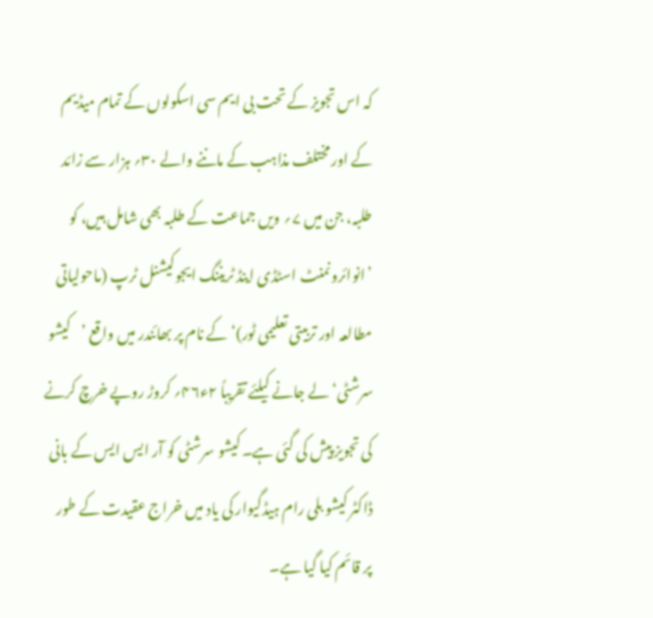کہ اس تجویز کے تحت بی ایم سی اسکولوں کے تمام میڈیم کے اور مختلف مذاہب کے ماننے والے ۳۰؍ ہزار سے زائد طلبہ، جن میں ۷؍ ویں جماعت کے طلبہ بھی شامل ہیں، کو ’انوائرونمنٹ اسٹڈی اینڈ ٹریننگ ایجوکیشنل ٹرپ (ماحولیاتی مطالعہ اور تربیتی تعلیمی ٹور)‘ کے نام پر بھائندر میں واقع ’کیشو سرشٹی‘ لے جانے کیلئے تقریباً ۲ء۴۶؍ کروڑ روپے خرچ کرنے کی تجویز پیش کی گئی ہے۔ کیشو سرشٹی کو آر ایس ایس کے بانی ڈاکٹر کیشو بلی رام ہیڈگیوار کی یاد میں خراج عقیدت کے طور پر قائم کیا گیا ہے۔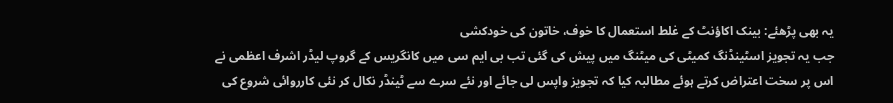یہ بھی پڑھئے: بینک اکاؤنٹ کے غلط استعمال کا خوف، خاتون کی خودکشی
جب یہ تجویز اسٹینڈنگ کمیٹی کی میٹنگ میں پیش کی گئی تب بی ایم سی میں کانگریس کے گروپ لیڈر اشرف اعظمی نے اس پر سخت اعتراض کرتے ہوئے مطالبہ کیا کہ تجویز واپس لی جائے اور نئے سرے سے ٹینڈر نکال کر نئی کارروائی شروع کی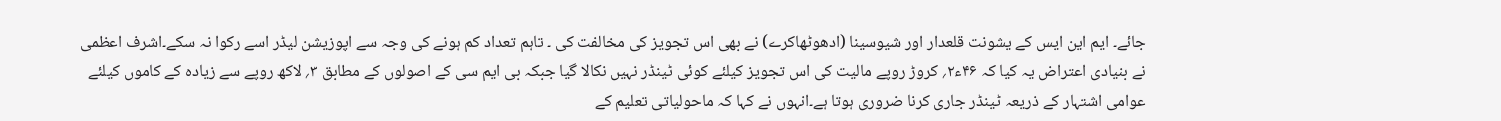جائے۔ ایم این ایس کے یشونت قلعدار اور شیوسینا (ادھوٹھاکرے) نے بھی اس تجویز کی مخالفت کی ۔ تاہم تعداد کم ہونے کی وجہ سے اپوزیشن لیڈر اسے رکوا نہ سکے۔اشرف اعظمی نے بنیادی اعتراض یہ کیا کہ ۴۶ء۲؍ کروڑ روپے مالیت کی اس تجویز کیلئے کوئی ٹینڈر نہیں نکالا گیا جبکہ بی ایم سی کے اصولوں کے مطابق ۳؍ لاکھ روپے سے زیادہ کے کاموں کیلئے عوامی اشتہار کے ذریعہ ٹینڈر جاری کرنا ضروری ہوتا ہے۔انہوں نے کہا کہ ماحولیاتی تعلیم کے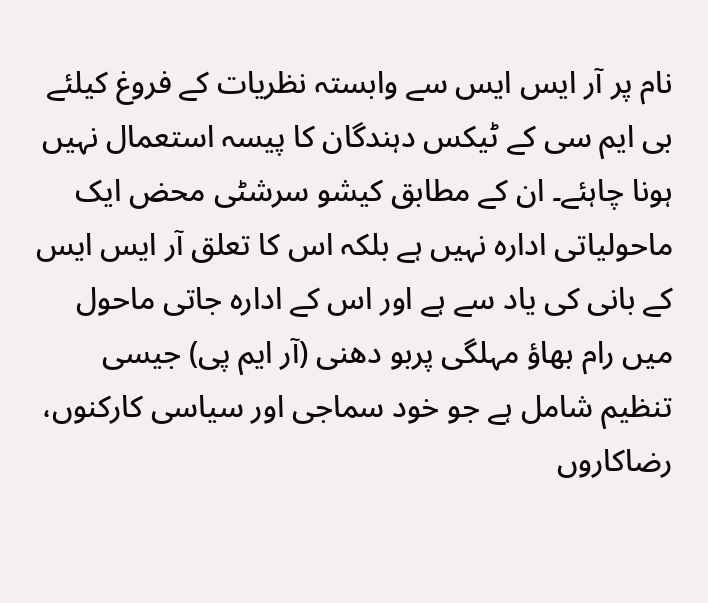نام پر آر ایس ایس سے وابستہ نظریات کے فروغ کیلئے بی ایم سی کے ٹیکس دہندگان کا پیسہ استعمال نہیں ہونا چاہئے۔ ان کے مطابق کیشو سرشٹی محض ایک ماحولیاتی ادارہ نہیں ہے بلکہ اس کا تعلق آر ایس ایس کے بانی کی یاد سے ہے اور اس کے ادارہ جاتی ماحول میں رام بھاؤ مہلگی پربو دھنی (آر ایم پی) جیسی تنظیم شامل ہے جو خود سماجی اور سیاسی کارکنوں، رضاکاروں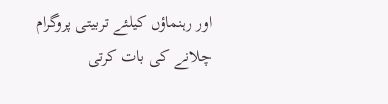اور رہنماؤں کیلئے تربیتی پروگرام چلانے کی بات کرتی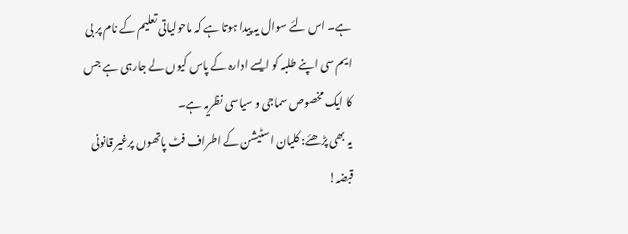ہے۔ اس لئے سوال یہ پیدا ہوتا ہے کہ ماحولیاتی تعلیم کے نام پر بی ایم سی اپنے طلبہ کو ایسے ادارہ کے پاس کیوں لے جارہی ہے جس کا ایک مخصوص سماجی و سیاسی نظریہ ہے۔
یہ بھی پڑھئے: کلیان اسٹیشن کے اطراف فٹ پاتھوں پرغیر قانونی قبضہ!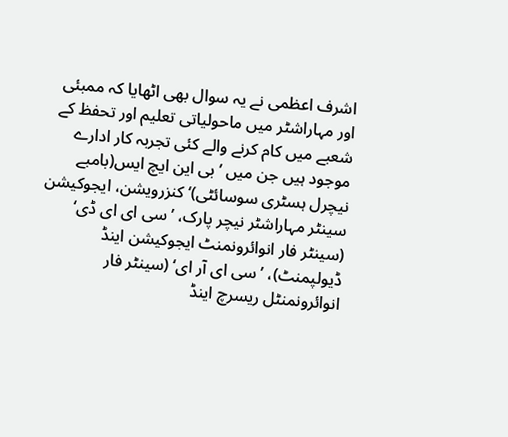اشرف اعظمی نے یہ سوال بھی اٹھایا کہ ممبئی اور مہاراشٹر میں ماحولیاتی تعلیم اور تحفظ کے شعبے میں کام کرنے والے کئی تجربہ کار ادارے موجود ہیں جن میں ’بی این ایچ ایس(بامبے نیچرل ہسٹری سوسائٹی)‘ کنزرویشن، ایجوکیشن سینٹر مہاراشٹر نیچر پارک، ’سی ای ای ڈی‘ (سینٹر فار انوائرونمنٹ ایجوکیشن اینڈ ڈیولپمنٹ)، ’سی ای آر ای‘ (سینٹر فار انوائرونمنٹل ریسرچ اینڈ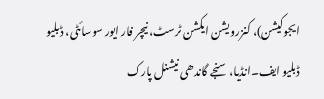ایجوکیشن)، کنزرویشن ایکشن ٹرسٹ، نیچر فار ایور سوسائٹی، ڈبلیو ڈبلیو ایف۔انڈیا، سنجے گاندھی نیشنل پارک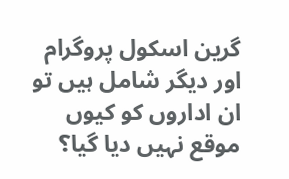گرین اسکول پروگرام اور دیگر شامل ہیں تو ان اداروں کو کیوں موقع نہیں دیا گیا؟